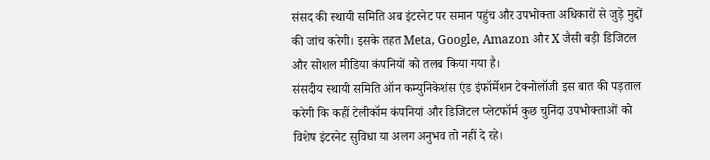संसद की स्थायी समिति अब इंटरनेट पर समान पहुंच और उपभोक्ता अधिकारों से जुड़े मुद्दों की जांच करेगी। इसके तहत Meta, Google, Amazon और X जैसी बड़ी डिजिटल और सोशल मीडिया कंपनियों को तलब किया गया है।
संसदीय स्थायी समिति ऑन कम्युनिकेशंस एंड इंफॉर्मेशन टेक्नोलॉजी इस बात की पड़ताल करेगी कि कहीं टेलीकॉम कंपनियां और डिजिटल प्लेटफॉर्म कुछ चुनिंदा उपभोक्ताओं को विशेष इंटरनेट सुविधा या अलग अनुभव तो नहीं दे रहे।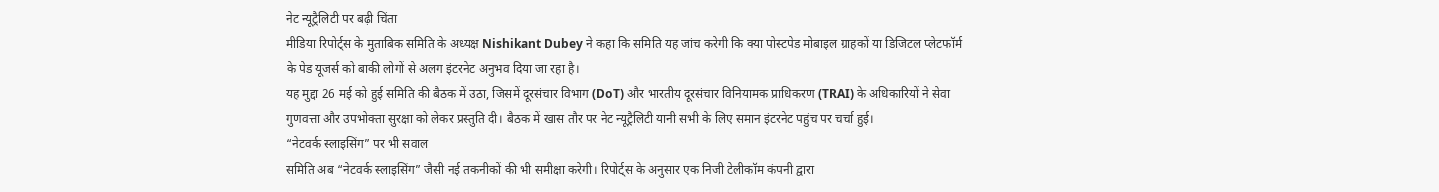नेट न्यूट्रैलिटी पर बढ़ी चिंता
मीडिया रिपोर्ट्स के मुताबिक समिति के अध्यक्ष Nishikant Dubey ने कहा कि समिति यह जांच करेगी कि क्या पोस्टपेड मोबाइल ग्राहकों या डिजिटल प्लेटफॉर्म के पेड यूजर्स को बाकी लोगों से अलग इंटरनेट अनुभव दिया जा रहा है।
यह मुद्दा 26 मई को हुई समिति की बैठक में उठा, जिसमें दूरसंचार विभाग (DoT) और भारतीय दूरसंचार विनियामक प्राधिकरण (TRAI) के अधिकारियों ने सेवा गुणवत्ता और उपभोक्ता सुरक्षा को लेकर प्रस्तुति दी। बैठक में खास तौर पर नेट न्यूट्रैलिटी यानी सभी के लिए समान इंटरनेट पहुंच पर चर्चा हुई।
“नेटवर्क स्लाइसिंग” पर भी सवाल
समिति अब “नेटवर्क स्लाइसिंग” जैसी नई तकनीकों की भी समीक्षा करेगी। रिपोर्ट्स के अनुसार एक निजी टेलीकॉम कंपनी द्वारा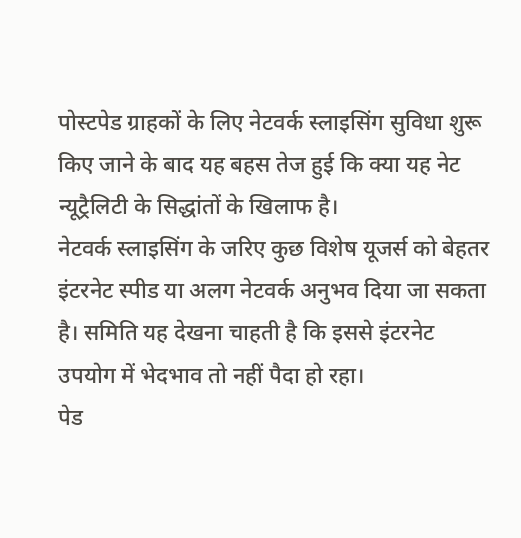पोस्टपेड ग्राहकों के लिए नेटवर्क स्लाइसिंग सुविधा शुरू किए जाने के बाद यह बहस तेज हुई कि क्या यह नेट न्यूट्रैलिटी के सिद्धांतों के खिलाफ है।
नेटवर्क स्लाइसिंग के जरिए कुछ विशेष यूजर्स को बेहतर इंटरनेट स्पीड या अलग नेटवर्क अनुभव दिया जा सकता है। समिति यह देखना चाहती है कि इससे इंटरनेट उपयोग में भेदभाव तो नहीं पैदा हो रहा।
पेड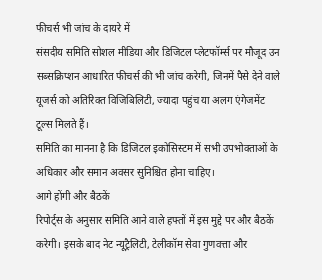फीचर्स भी जांच के दायरे में
संसदीय समिति सोशल मीडिया और डिजिटल प्लेटफॉर्म्स पर मौजूद उन सब्सक्रिप्शन आधारित फीचर्स की भी जांच करेगी, जिनमें पैसे देने वाले यूजर्स को अतिरिक्त विजिबिलिटी, ज्यादा पहुंच या अलग एंगेजमेंट टूल्स मिलते हैं।
समिति का मानना है कि डिजिटल इकोसिस्टम में सभी उपभोक्ताओं के अधिकार और समान अवसर सुनिश्चित होना चाहिए।
आगे होंगी और बैठकें
रिपोर्ट्स के अनुसार समिति आने वाले हफ्तों में इस मुद्दे पर और बैठकें करेगी। इसके बाद नेट न्यूट्रैलिटी, टेलीकॉम सेवा गुणवत्ता और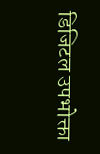डिजिटल उपभोक्ता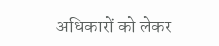अधिकारों को लेकर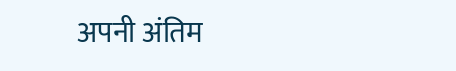अपनी अंतिम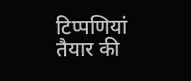टिप्पणियां तैयार की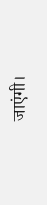जाएंगी।